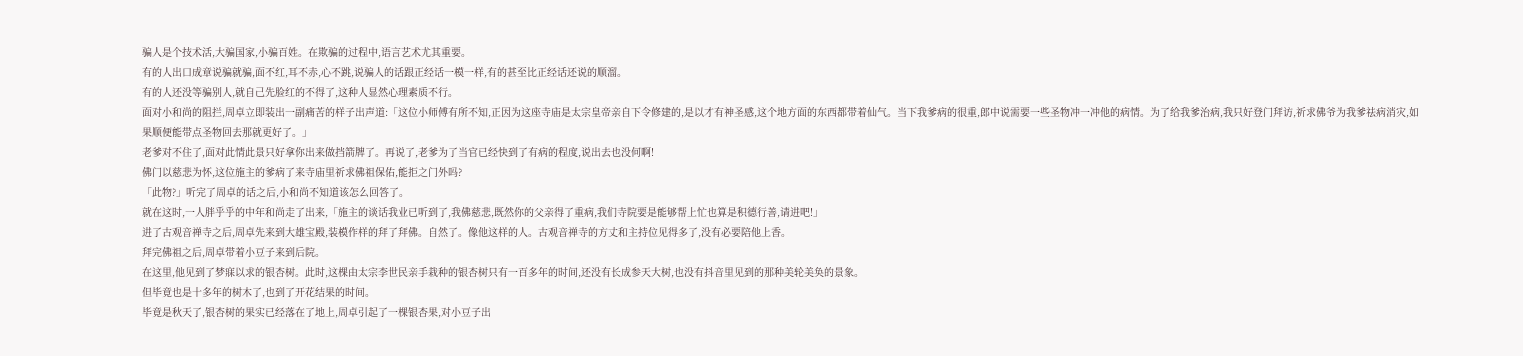骗人是个技术活,大骗国家,小骗百姓。在欺骗的过程中,语言艺术尤其重要。
有的人出口成章说骗就骗,面不红,耳不赤,心不跳,说骗人的话跟正经话一模一样,有的甚至比正经话还说的顺溜。
有的人还没等骗别人,就自己先脸红的不得了,这种人显然心理素质不行。
面对小和尚的阻拦,周卓立即装出一副痛苦的样子出声道:「这位小师傅有所不知,正因为这座寺庙是太宗皇帝亲自下令修建的,是以才有神圣感,这个地方面的东西都带着仙气。当下我爹病的很重,郎中说需要一些圣物冲一冲他的病情。为了给我爹治病,我只好登门拜访,祈求佛爷为我爹祛病消灾,如果顺便能带点圣物回去那就更好了。」
老爹对不住了,面对此情此景只好拿你出来做挡箭牌了。再说了,老爹为了当官已经快到了有病的程度,说出去也没何啊!
佛门以慈悲为怀,这位施主的爹病了来寺庙里祈求佛祖保佑,能拒之门外吗?
「此物?」听完了周卓的话之后,小和尚不知道该怎么回答了。
就在这时,一人胖乎乎的中年和尚走了出来,「施主的谈话我业已听到了,我佛慈悲,既然你的父亲得了重病,我们寺院要是能够帮上忙也算是积德行善,请进吧!」
进了古观音禅寺之后,周卓先来到大雄宝殿,装模作样的拜了拜佛。自然了。像他这样的人。古观音禅寺的方丈和主持位见得多了,没有必要陪他上香。
拜完佛祖之后,周卓带着小豆子来到后院。
在这里,他见到了梦寐以求的银杏树。此时,这棵由太宗李世民亲手栽种的银杏树只有一百多年的时间,还没有长成参天大树,也没有抖音里见到的那种美轮美奂的景象。
但毕竟也是十多年的树木了,也到了开花结果的时间。
毕竟是秋天了,银杏树的果实已经落在了地上,周卓引起了一棵银杏果,对小豆子出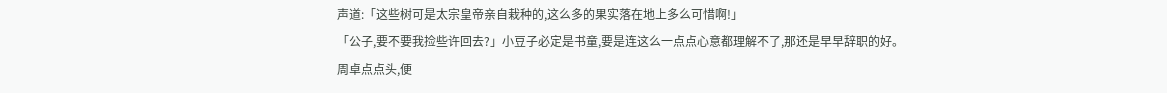声道:「这些树可是太宗皇帝亲自栽种的,这么多的果实落在地上多么可惜啊!」
「公子,要不要我捡些许回去?」小豆子必定是书童,要是连这么一点点心意都理解不了,那还是早早辞职的好。
周卓点点头,便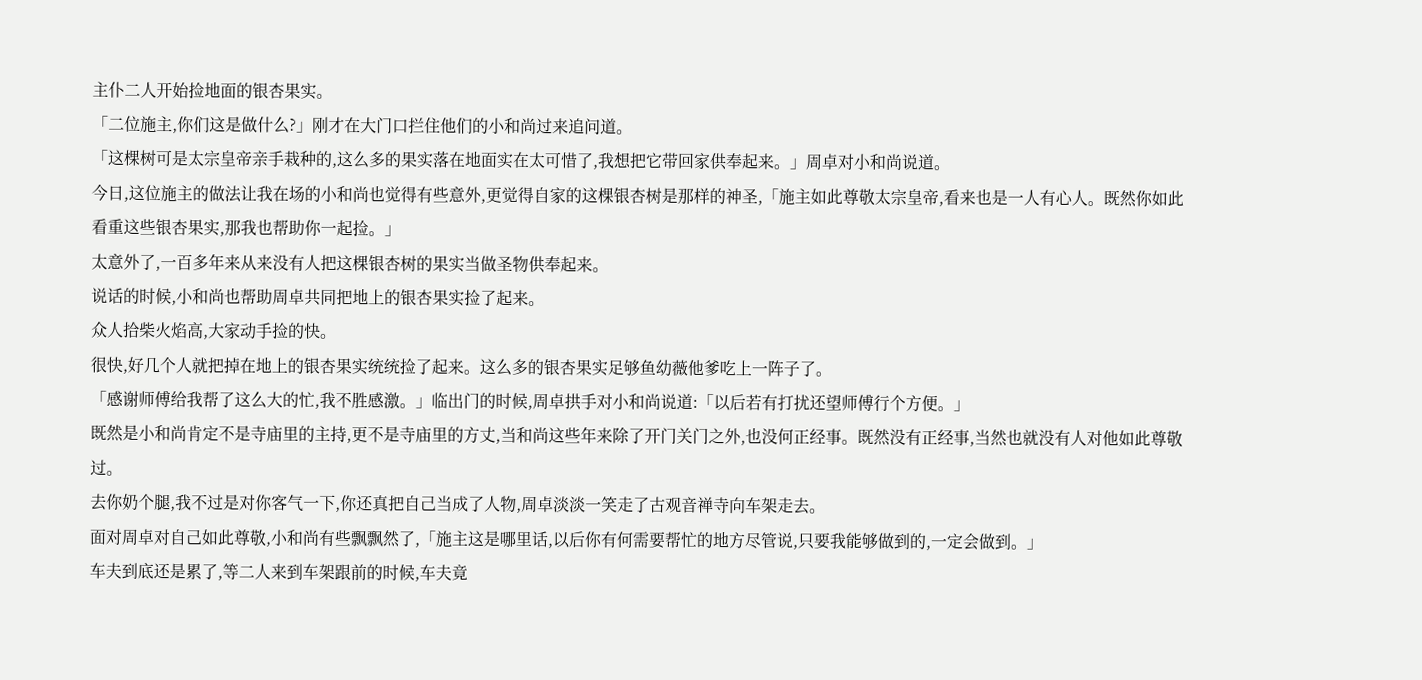主仆二人开始捡地面的银杏果实。
「二位施主,你们这是做什么?」刚才在大门口拦住他们的小和尚过来追问道。
「这棵树可是太宗皇帝亲手栽种的,这么多的果实落在地面实在太可惜了,我想把它带回家供奉起来。」周卓对小和尚说道。
今日,这位施主的做法让我在场的小和尚也觉得有些意外,更觉得自家的这棵银杏树是那样的神圣,「施主如此尊敬太宗皇帝,看来也是一人有心人。既然你如此看重这些银杏果实,那我也帮助你一起捡。」
太意外了,一百多年来从来没有人把这棵银杏树的果实当做圣物供奉起来。
说话的时候,小和尚也帮助周卓共同把地上的银杏果实捡了起来。
众人拾柴火焰高,大家动手捡的快。
很快,好几个人就把掉在地上的银杏果实统统捡了起来。这么多的银杏果实足够鱼幼薇他爹吃上一阵子了。
「感谢师傅给我帮了这么大的忙,我不胜感激。」临出门的时候,周卓拱手对小和尚说道:「以后若有打扰还望师傅行个方便。」
既然是小和尚肯定不是寺庙里的主持,更不是寺庙里的方丈,当和尚这些年来除了开门关门之外,也没何正经事。既然没有正经事,当然也就没有人对他如此尊敬过。
去你奶个腿,我不过是对你客气一下,你还真把自己当成了人物,周卓淡淡一笑走了古观音禅寺向车架走去。
面对周卓对自己如此尊敬,小和尚有些飘飘然了,「施主这是哪里话,以后你有何需要帮忙的地方尽管说,只要我能够做到的,一定会做到。」
车夫到底还是累了,等二人来到车架跟前的时候,车夫竟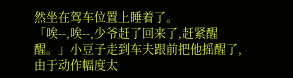然坐在驾车位置上睡着了。
「唉--,唉--,少爷赶了回来了,赶紧醒醒。」小豆子走到车夫跟前把他摇醒了,由于动作幅度太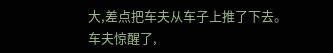大,差点把车夫从车子上推了下去。
车夫惊醒了,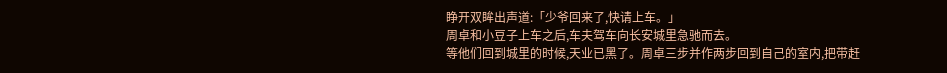睁开双眸出声道:「少爷回来了,快请上车。」
周卓和小豆子上车之后,车夫驾车向长安城里急驰而去。
等他们回到城里的时候,天业已黑了。周卓三步并作两步回到自己的室内,把带赶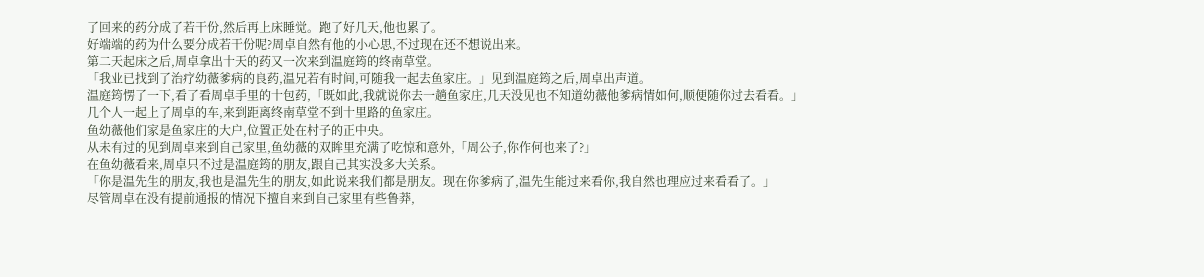了回来的药分成了若干份,然后再上床睡觉。跑了好几天,他也累了。
好端端的药为什么要分成若干份呢?周卓自然有他的小心思,不过现在还不想说出来。
第二天起床之后,周卓拿出十天的药又一次来到温庭筠的终南草堂。
「我业已找到了治疗幼薇爹病的良药,温兄若有时间,可随我一起去鱼家庄。」见到温庭筠之后,周卓出声道。
温庭筠愣了一下,看了看周卓手里的十包药,「既如此,我就说你去一趟鱼家庄,几天没见也不知道幼薇他爹病情如何,顺便随你过去看看。」
几个人一起上了周卓的车,来到距离终南草堂不到十里路的鱼家庄。
鱼幼薇他们家是鱼家庄的大户,位置正处在村子的正中央。
从未有过的见到周卓来到自己家里,鱼幼薇的双眸里充满了吃惊和意外,「周公子,你作何也来了?」
在鱼幼薇看来,周卓只不过是温庭筠的朋友,跟自己其实没多大关系。
「你是温先生的朋友,我也是温先生的朋友,如此说来我们都是朋友。现在你爹病了,温先生能过来看你,我自然也理应过来看看了。」
尽管周卓在没有提前通报的情况下擅自来到自己家里有些鲁莽,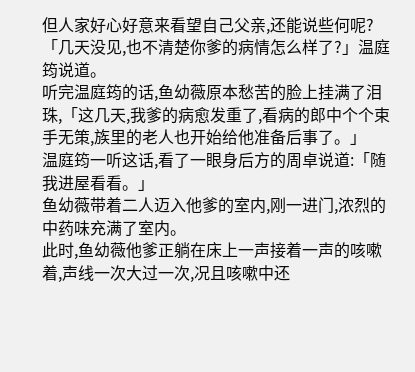但人家好心好意来看望自己父亲,还能说些何呢?
「几天没见,也不清楚你爹的病情怎么样了?」温庭筠说道。
听完温庭筠的话,鱼幼薇原本愁苦的脸上挂满了泪珠,「这几天,我爹的病愈发重了,看病的郎中个个束手无策,族里的老人也开始给他准备后事了。」
温庭筠一听这话,看了一眼身后方的周卓说道:「随我进屋看看。」
鱼幼薇带着二人迈入他爹的室内,刚一进门,浓烈的中药味充满了室内。
此时,鱼幼薇他爹正躺在床上一声接着一声的咳嗽着,声线一次大过一次,况且咳嗽中还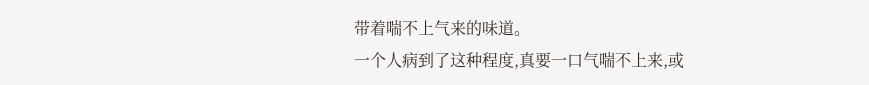带着喘不上气来的味道。
一个人病到了这种程度,真要一口气喘不上来,或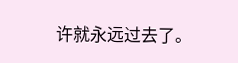许就永远过去了。